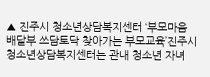▲ 진주시 청소년상담복지센터 ‘부모마음 배달부 쓰담토닥 찾아가는 부모교육’진주시 청소년상담복지센터는 관내 청소년 자녀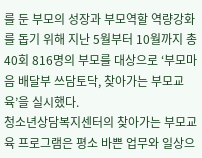를 둔 부모의 성장과 부모역할 역량강화를 돕기 위해 지난 5월부터 10월까지 총 40회 816명의 부모를 대상으로 ‘부모마음 배달부 쓰담토닥, 찾아가는 부모교육’을 실시했다.
청소년상담복지센터의 찾아가는 부모교육 프로그램은 평소 바쁜 업무와 일상으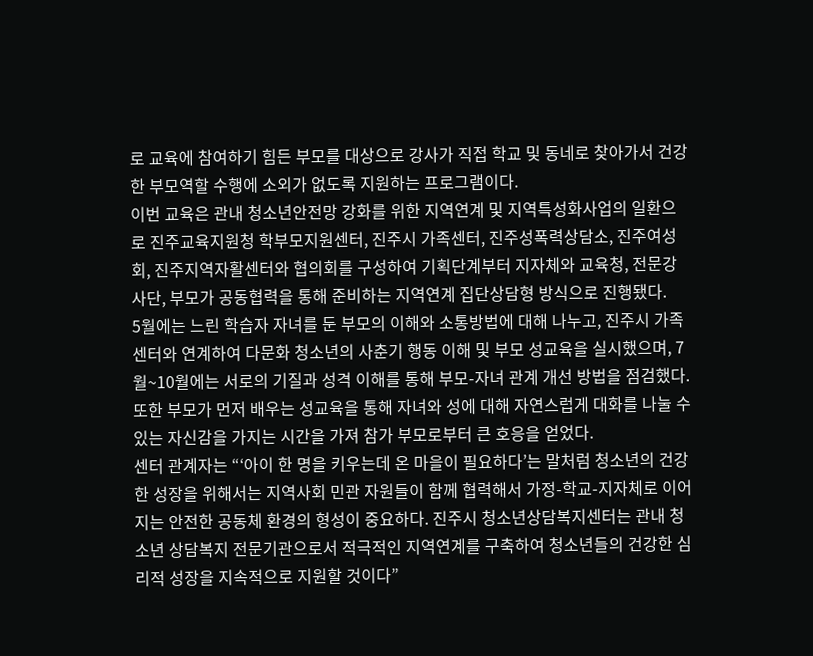로 교육에 참여하기 힘든 부모를 대상으로 강사가 직접 학교 및 동네로 찾아가서 건강한 부모역할 수행에 소외가 없도록 지원하는 프로그램이다.
이번 교육은 관내 청소년안전망 강화를 위한 지역연계 및 지역특성화사업의 일환으로 진주교육지원청 학부모지원센터, 진주시 가족센터, 진주성폭력상담소, 진주여성회, 진주지역자활센터와 협의회를 구성하여 기획단계부터 지자체와 교육청, 전문강사단, 부모가 공동협력을 통해 준비하는 지역연계 집단상담형 방식으로 진행됐다.
5월에는 느린 학습자 자녀를 둔 부모의 이해와 소통방법에 대해 나누고, 진주시 가족센터와 연계하여 다문화 청소년의 사춘기 행동 이해 및 부모 성교육을 실시했으며, 7월~10월에는 서로의 기질과 성격 이해를 통해 부모-자녀 관계 개선 방법을 점검했다. 또한 부모가 먼저 배우는 성교육을 통해 자녀와 성에 대해 자연스럽게 대화를 나눌 수 있는 자신감을 가지는 시간을 가져 참가 부모로부터 큰 호응을 얻었다.
센터 관계자는 “‘아이 한 명을 키우는데 온 마을이 필요하다’는 말처럼 청소년의 건강한 성장을 위해서는 지역사회 민관 자원들이 함께 협력해서 가정-학교-지자체로 이어지는 안전한 공동체 환경의 형성이 중요하다. 진주시 청소년상담복지센터는 관내 청소년 상담복지 전문기관으로서 적극적인 지역연계를 구축하여 청소년들의 건강한 심리적 성장을 지속적으로 지원할 것이다”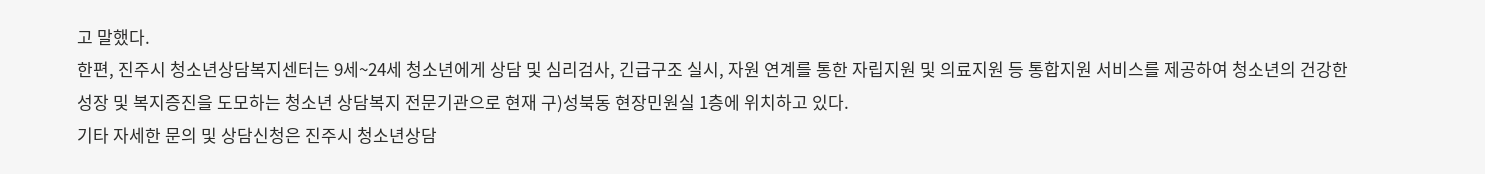고 말했다.
한편, 진주시 청소년상담복지센터는 9세~24세 청소년에게 상담 및 심리검사, 긴급구조 실시, 자원 연계를 통한 자립지원 및 의료지원 등 통합지원 서비스를 제공하여 청소년의 건강한 성장 및 복지증진을 도모하는 청소년 상담복지 전문기관으로 현재 구)성북동 현장민원실 1층에 위치하고 있다.
기타 자세한 문의 및 상담신청은 진주시 청소년상담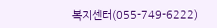복지센터(055-749-6222)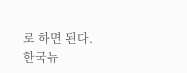로 하면 된다.
한국뉴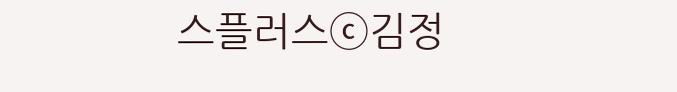스플러스ⓒ김정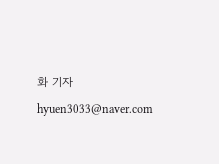화 기자 hyuen3033@naver.com